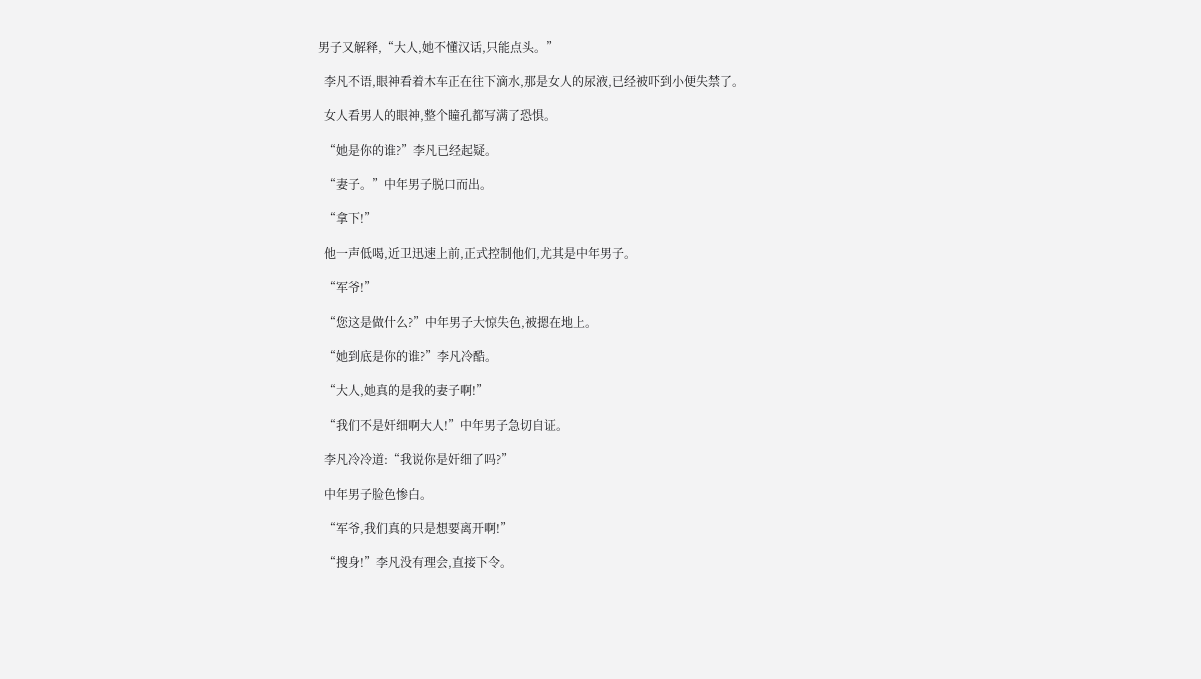男子又解释,“大人,她不懂汉话,只能点头。”

  李凡不语,眼神看着木车正在往下滴水,那是女人的尿液,已经被吓到小便失禁了。

  女人看男人的眼神,整个瞳孔都写满了恐惧。

  “她是你的谁?”李凡已经起疑。

  “妻子。”中年男子脱口而出。

  “拿下!”

  他一声低喝,近卫迅速上前,正式控制他们,尤其是中年男子。

  “军爷!”

  “您这是做什么?”中年男子大惊失色,被摁在地上。

  “她到底是你的谁?”李凡冷酷。

  “大人,她真的是我的妻子啊!”

  “我们不是奸细啊大人!”中年男子急切自证。

  李凡冷冷道:“我说你是奸细了吗?”

  中年男子脸色惨白。

  “军爷,我们真的只是想要离开啊!”

  “搜身!”李凡没有理会,直接下令。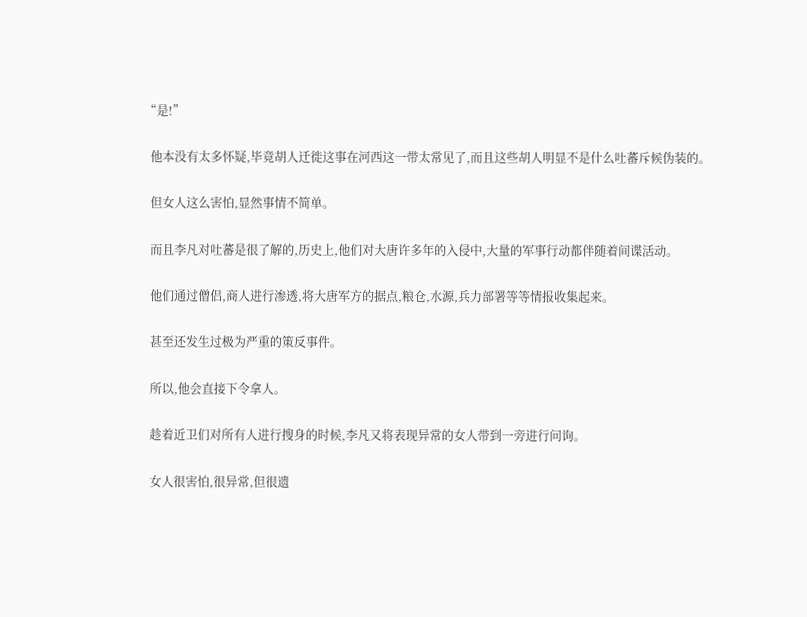“是!”

  他本没有太多怀疑,毕竟胡人迁徙这事在河西这一带太常见了,而且这些胡人明显不是什么吐蕃斥候伪装的。

  但女人这么害怕,显然事情不简单。

  而且李凡对吐蕃是很了解的,历史上,他们对大唐许多年的入侵中,大量的军事行动都伴随着间谍活动。

  他们通过僧侣,商人进行渗透,将大唐军方的据点,粮仓,水源,兵力部署等等情报收集起来。

  甚至还发生过极为严重的策反事件。

  所以,他会直接下令拿人。

  趁着近卫们对所有人进行搜身的时候,李凡又将表现异常的女人带到一旁进行问询。

  女人很害怕,很异常,但很遗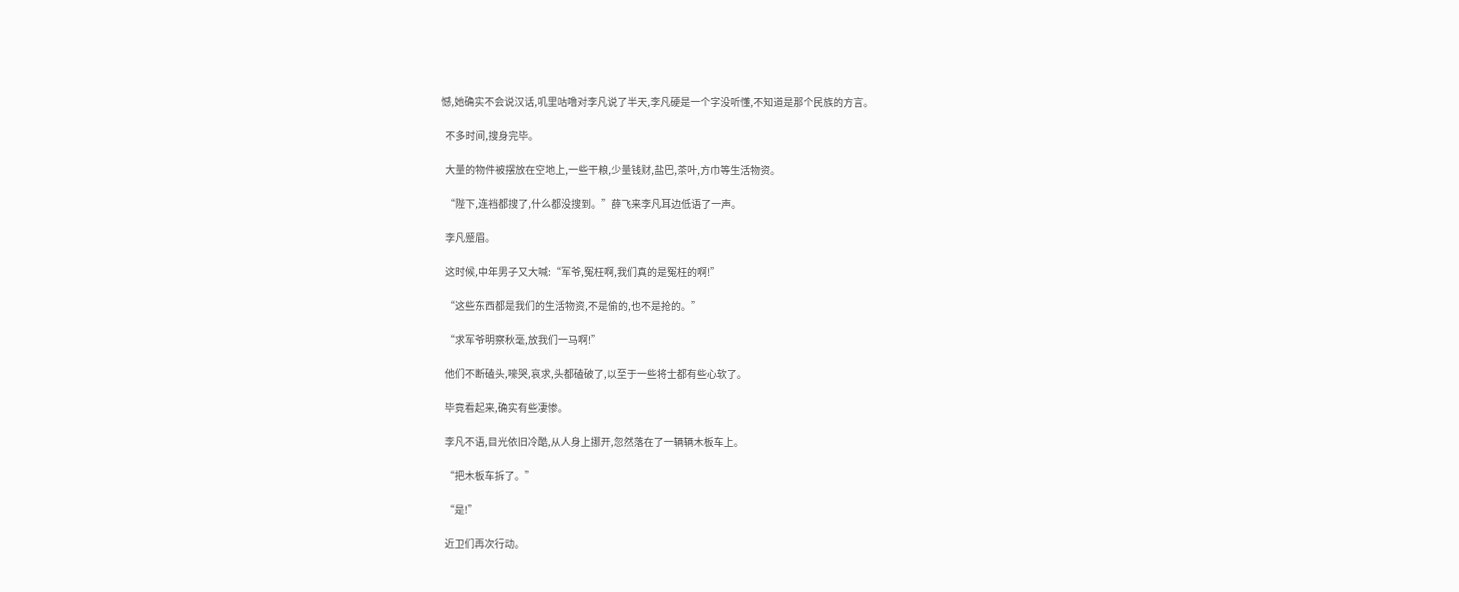憾,她确实不会说汉话,叽里咕噜对李凡说了半天,李凡硬是一个字没听懂,不知道是那个民族的方言。

  不多时间,搜身完毕。

  大量的物件被摆放在空地上,一些干粮,少量钱财,盐巴,茶叶,方巾等生活物资。

  “陛下,连裆都搜了,什么都没搜到。”薛飞来李凡耳边低语了一声。

  李凡蹙眉。

  这时候,中年男子又大喊:“军爷,冤枉啊,我们真的是冤枉的啊!”

  “这些东西都是我们的生活物资,不是偷的,也不是抢的。”

  “求军爷明察秋毫,放我们一马啊!”

  他们不断磕头,嚎哭,哀求,头都磕破了,以至于一些将士都有些心软了。

  毕竟看起来,确实有些凄惨。

  李凡不语,目光依旧冷酷,从人身上挪开,忽然落在了一辆辆木板车上。

  “把木板车拆了。”

  “是!”

  近卫们再次行动。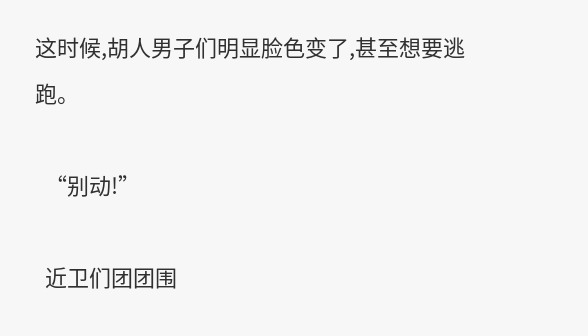这时候,胡人男子们明显脸色变了,甚至想要逃跑。

  “别动!”

  近卫们团团围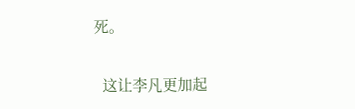死。

  这让李凡更加起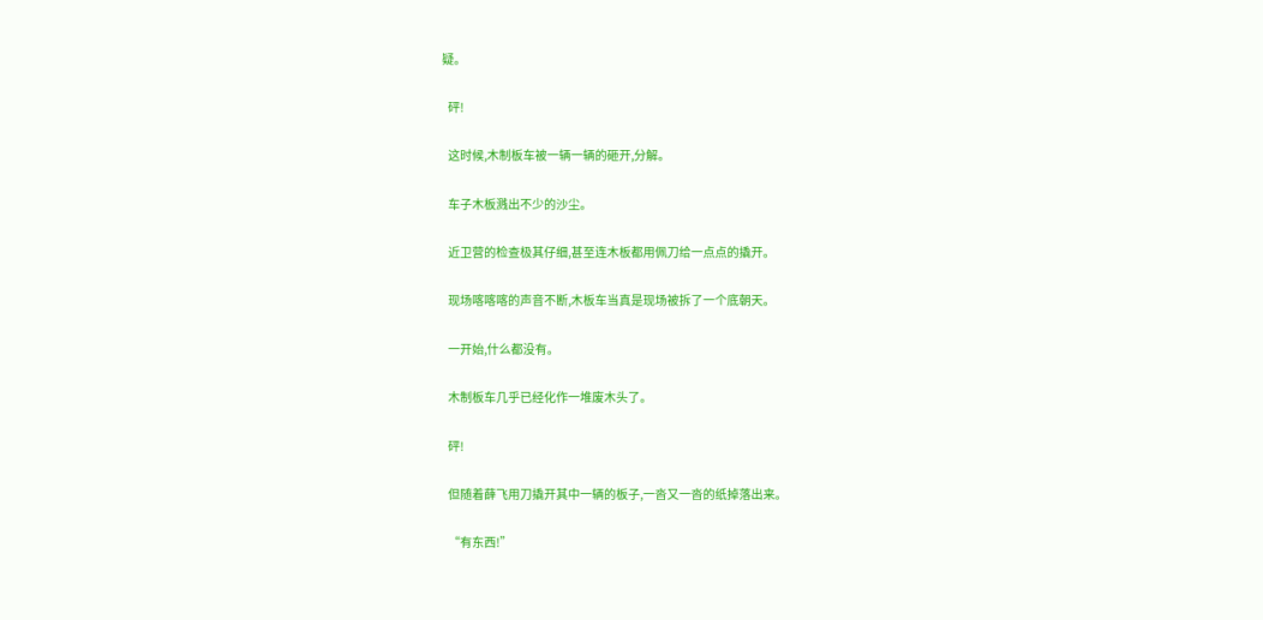疑。

  砰!

  这时候,木制板车被一辆一辆的砸开,分解。

  车子木板溅出不少的沙尘。

  近卫营的检查极其仔细,甚至连木板都用佩刀给一点点的撬开。

  现场喀喀喀的声音不断,木板车当真是现场被拆了一个底朝天。

  一开始,什么都没有。

  木制板车几乎已经化作一堆废木头了。

  砰!

  但随着薛飞用刀撬开其中一辆的板子,一沓又一沓的纸掉落出来。

  “有东西!”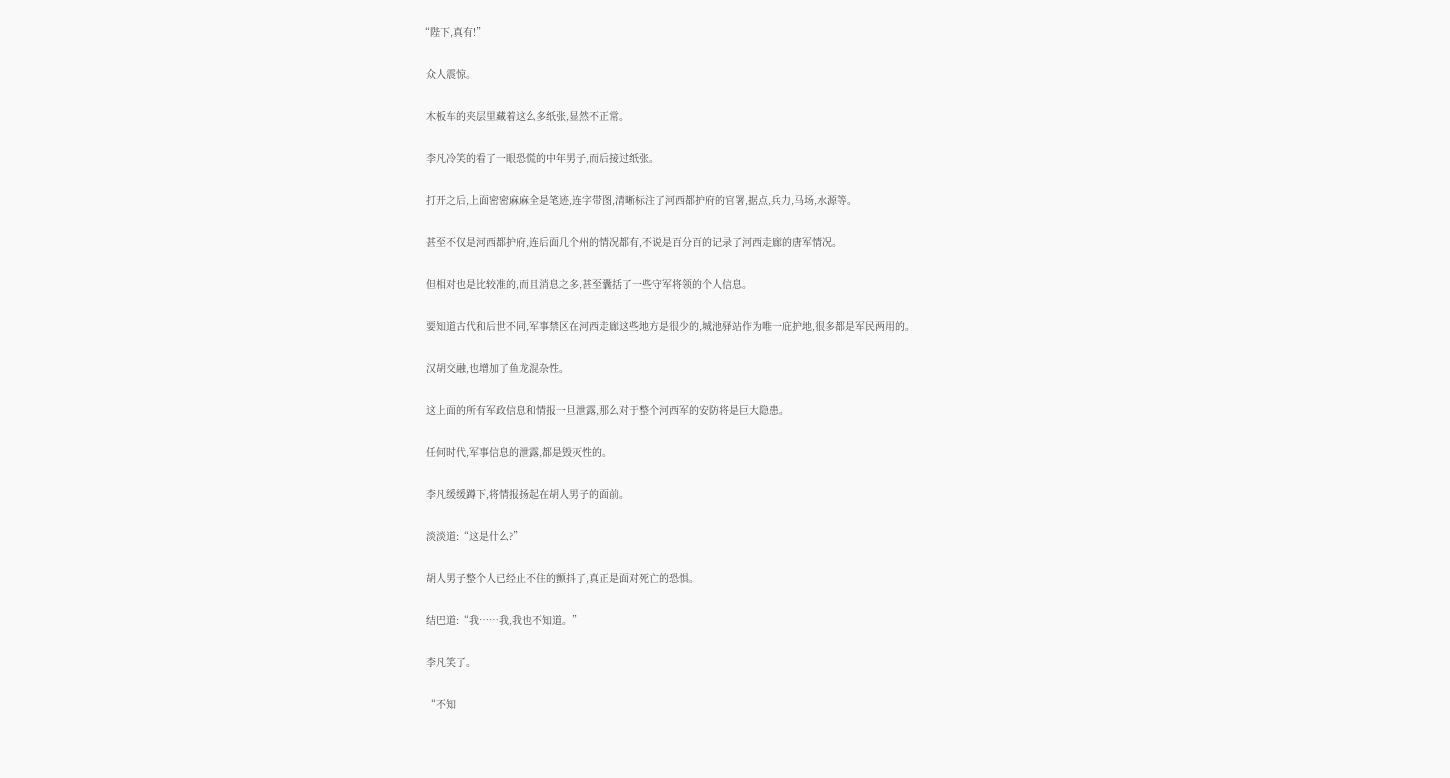“陛下,真有!”

  众人震惊。

  木板车的夹层里藏着这么多纸张,显然不正常。

  李凡冷笑的看了一眼恐慌的中年男子,而后接过纸张。

  打开之后,上面密密麻麻全是笔迹,连字带图,清晰标注了河西都护府的官署,据点,兵力,马场,水源等。

  甚至不仅是河西都护府,连后面几个州的情况都有,不说是百分百的记录了河西走廊的唐军情况。

  但相对也是比较准的,而且消息之多,甚至囊括了一些守军将领的个人信息。

  要知道古代和后世不同,军事禁区在河西走廊这些地方是很少的,城池驿站作为唯一庇护地,很多都是军民两用的。

  汉胡交融,也增加了鱼龙混杂性。

  这上面的所有军政信息和情报一旦泄露,那么对于整个河西军的安防将是巨大隐患。

  任何时代,军事信息的泄露,都是毁灭性的。

  李凡缓缓蹲下,将情报扬起在胡人男子的面前。

  淡淡道:“这是什么?”

  胡人男子整个人已经止不住的颤抖了,真正是面对死亡的恐惧。

  结巴道:“我……我,我也不知道。”

  李凡笑了。

  “不知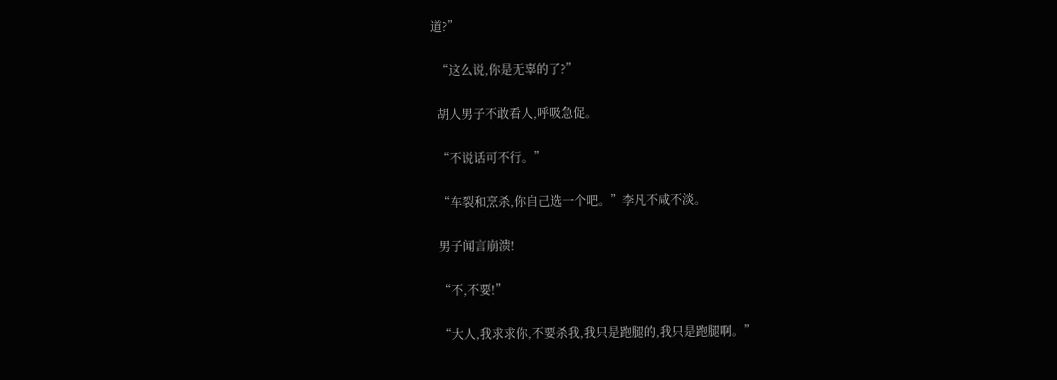道?”

  “这么说,你是无辜的了?”

  胡人男子不敢看人,呼吸急促。

  “不说话可不行。”

  “车裂和烹杀,你自己选一个吧。”李凡不咸不淡。

  男子闻言崩溃!

  “不,不要!”

  “大人,我求求你,不要杀我,我只是跑腿的,我只是跑腿啊。”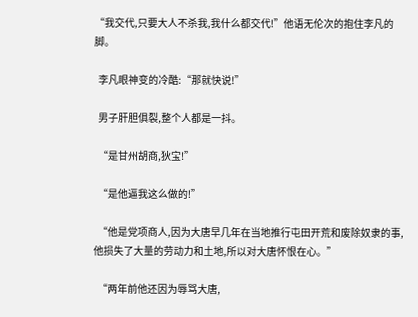“我交代,只要大人不杀我,我什么都交代!”他语无伦次的抱住李凡的脚。

  李凡眼神变的冷酷:“那就快说!”

  男子肝胆俱裂,整个人都是一抖。

  “是甘州胡商,狄宝!”

  “是他逼我这么做的!”

  “他是党项商人,因为大唐早几年在当地推行屯田开荒和废除奴隶的事,他损失了大量的劳动力和土地,所以对大唐怀恨在心。”

  “两年前他还因为辱骂大唐,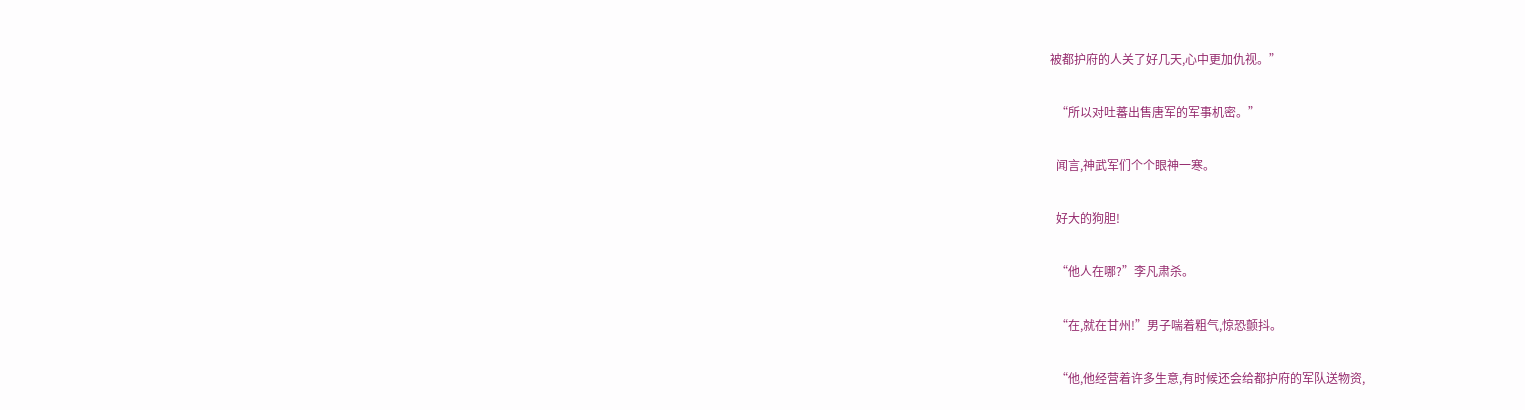被都护府的人关了好几天,心中更加仇视。”

  “所以对吐蕃出售唐军的军事机密。”

  闻言,神武军们个个眼神一寒。

  好大的狗胆!

  “他人在哪?”李凡肃杀。

  “在,就在甘州!”男子喘着粗气,惊恐颤抖。

  “他,他经营着许多生意,有时候还会给都护府的军队送物资,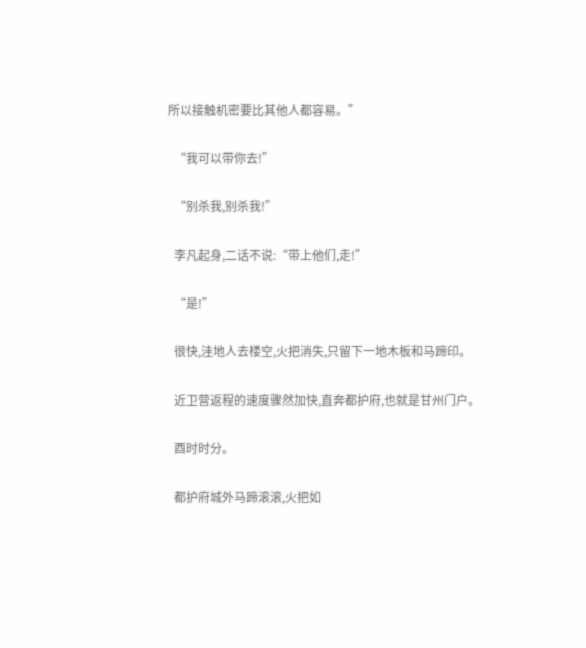所以接触机密要比其他人都容易。”

  “我可以带你去!”

  “别杀我,别杀我!”

  李凡起身,二话不说:“带上他们,走!”

  “是!”

  很快,洼地人去楼空,火把消失,只留下一地木板和马蹄印。

  近卫营返程的速度骤然加快,直奔都护府,也就是甘州门户。

  酉时时分。

  都护府城外马蹄滚滚,火把如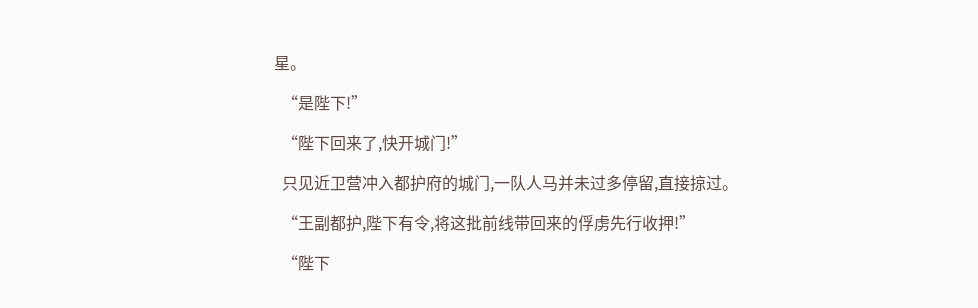星。

  “是陛下!”

  “陛下回来了,快开城门!”

  只见近卫营冲入都护府的城门,一队人马并未过多停留,直接掠过。

  “王副都护,陛下有令,将这批前线带回来的俘虏先行收押!”

  “陛下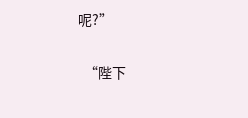呢?”

  “陛下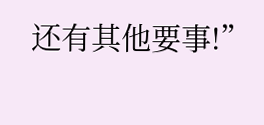还有其他要事!”